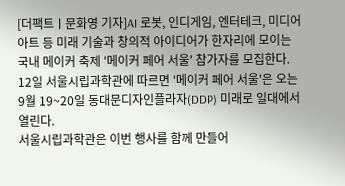[더팩트ㅣ문화영 기자]AI 로봇, 인디게임, 엔터테크, 미디어아트 등 미래 기술과 창의적 아이디어가 한자리에 모이는 국내 메이커 축제 '메이커 페어 서울' 참가자를 모집한다.
12일 서울시립과학관에 따르면 '메이커 페어 서울'은 오는 9월 19~20일 동대문디자인플라자(DDP) 미래로 일대에서 열린다.
서울시립과학관은 이번 행사를 함께 만들어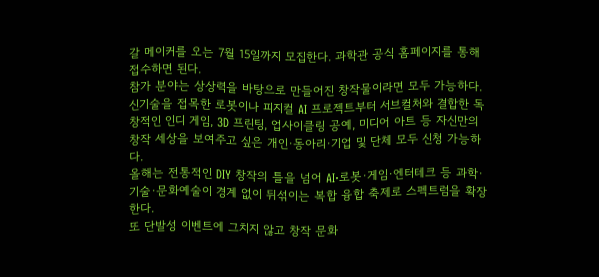갈 메이커를 오는 7월 15일까지 모집한다. 과학관 공식 홈페이지를 통해 접수하면 된다.
참가 분야는 상상력을 바탕으로 만들어진 창작물이라면 모두 가능하다. 신기술을 접목한 로봇이나 피지컬 AI 프로젝트부터 서브컬처와 결합한 독창적인 인디 게임, 3D 프린팅, 업사이클링 공예, 미디어 아트 등 자신만의 창작 세상을 보여주고 싶은 개인·동아리·기업 및 단체 모두 신청 가능하다.
올해는 전통적인 DIY 창작의 틀을 넘어 AI·로봇·게임·엔터테크 등 과학·기술·문화예술이 경계 없이 뒤섞이는 복합 융합 축제로 스펙트럼을 확장한다.
또 단발성 이벤트에 그치지 않고 창작 문화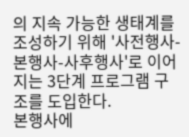의 지속 가능한 생태계를 조성하기 위해 '사전행사-본행사-사후행사'로 이어지는 3단계 프로그램 구조를 도입한다.
본행사에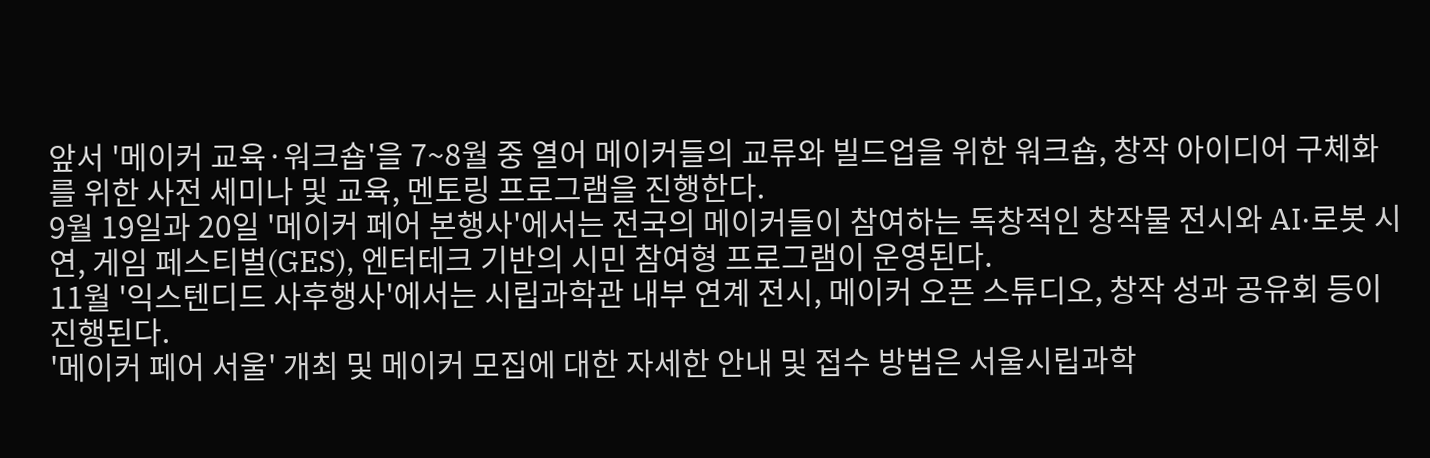앞서 '메이커 교육·워크숍'을 7~8월 중 열어 메이커들의 교류와 빌드업을 위한 워크숍, 창작 아이디어 구체화를 위한 사전 세미나 및 교육, 멘토링 프로그램을 진행한다.
9월 19일과 20일 '메이커 페어 본행사'에서는 전국의 메이커들이 참여하는 독창적인 창작물 전시와 AI·로봇 시연, 게임 페스티벌(GES), 엔터테크 기반의 시민 참여형 프로그램이 운영된다.
11월 '익스텐디드 사후행사'에서는 시립과학관 내부 연계 전시, 메이커 오픈 스튜디오, 창작 성과 공유회 등이 진행된다.
'메이커 페어 서울' 개최 및 메이커 모집에 대한 자세한 안내 및 접수 방법은 서울시립과학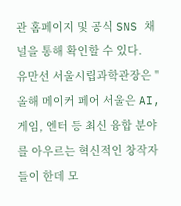관 홈페이지 및 공식 SNS 채널을 통해 확인할 수 있다.
유만선 서울시립과학관장은 "올해 메이커 페어 서울은 AI, 게임, 엔터 등 최신 융합 분야를 아우르는 혁신적인 창작자들이 한데 모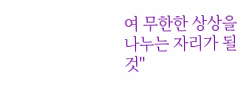여 무한한 상상을 나누는 자리가 될 것"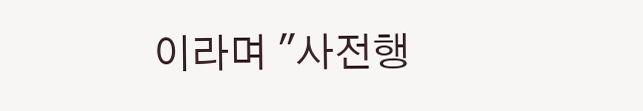이라며 "사전행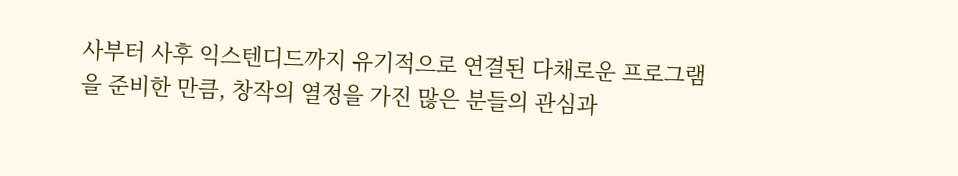사부터 사후 익스텐디드까지 유기적으로 연결된 다채로운 프로그램을 준비한 만큼, 창작의 열정을 가진 많은 분들의 관심과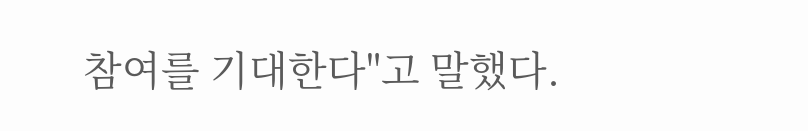참여를 기대한다"고 말했다.